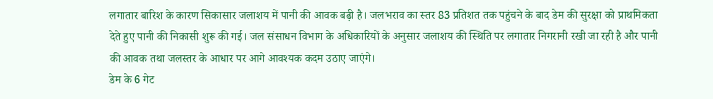लगातार बारिश के कारण सिकासार जलाशय में पानी की आवक बढ़ी है। जलभराव का स्तर 83 प्रतिशत तक पहुंचने के बाद डेम की सुरक्षा को प्राथमिकता देते हुए पानी की निकासी शुरू की गई। जल संसाधन विभाग के अधिकारियों के अनुसार जलाशय की स्थिति पर लगातार निगरानी रखी जा रही है और पानी की आवक तथा जलस्तर के आधार पर आगे आवश्यक कदम उठाए जाएंगे।
डेम के 6 गेट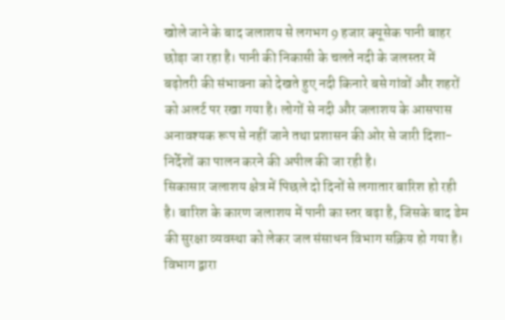खोले जाने के बाद जलाशय से लगभग 9 हजार क्यूसेक पानी बाहर छोड़ा जा रहा है। पानी की निकासी के चलते नदी के जलस्तर में बढ़ोतरी की संभावना को देखते हुए नदी किनारे बसे गांवों और शहरों को अलर्ट पर रखा गया है। लोगों से नदी और जलाशय के आसपास अनावश्यक रूप से नहीं जाने तथा प्रशासन की ओर से जारी दिशा-निर्देशों का पालन करने की अपील की जा रही है।
सिकासार जलाशय क्षेत्र में पिछले दो दिनों से लगातार बारिश हो रही है। बारिश के कारण जलाशय में पानी का स्तर बढ़ा है, जिसके बाद डेम की सुरक्षा व्यवस्था को लेकर जल संसाधन विभाग सक्रिय हो गया है। विभाग द्वारा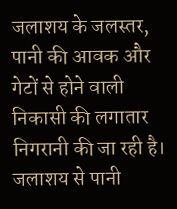जलाशय के जलस्तर, पानी की आवक और गेटों से होने वाली निकासी की लगातार निगरानी की जा रही है।
जलाशय से पानी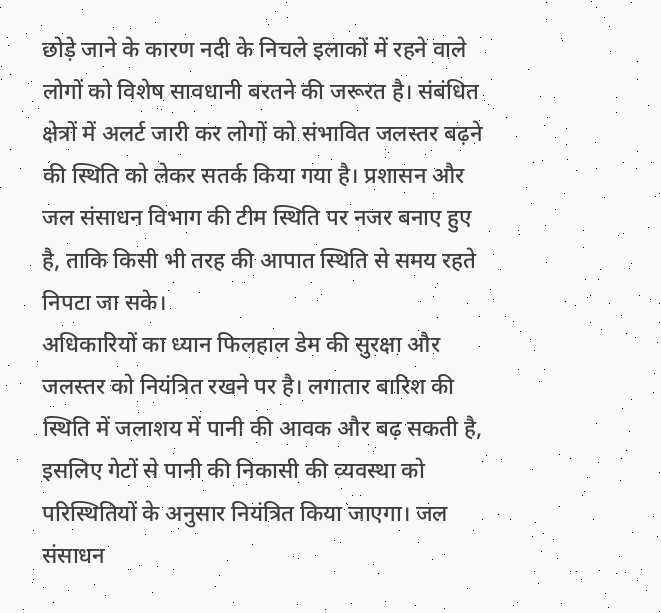छोड़े जाने के कारण नदी के निचले इलाकों में रहने वाले लोगों को विशेष सावधानी बरतने की जरूरत है। संबंधित क्षेत्रों में अलर्ट जारी कर लोगों को संभावित जलस्तर बढ़ने की स्थिति को लेकर सतर्क किया गया है। प्रशासन और जल संसाधन विभाग की टीम स्थिति पर नजर बनाए हुए है, ताकि किसी भी तरह की आपात स्थिति से समय रहते निपटा जा सके।
अधिकारियों का ध्यान फिलहाल डेम की सुरक्षा और जलस्तर को नियंत्रित रखने पर है। लगातार बारिश की स्थिति में जलाशय में पानी की आवक और बढ़ सकती है, इसलिए गेटों से पानी की निकासी की व्यवस्था को परिस्थितियों के अनुसार नियंत्रित किया जाएगा। जल संसाधन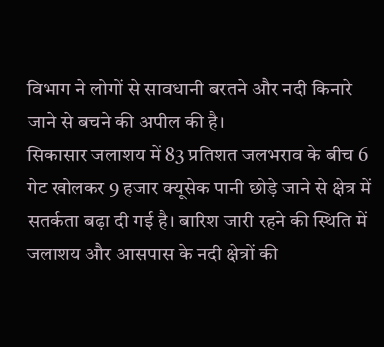विभाग ने लोगों से सावधानी बरतने और नदी किनारे जाने से बचने की अपील की है।
सिकासार जलाशय में 83 प्रतिशत जलभराव के बीच 6 गेट खोलकर 9 हजार क्यूसेक पानी छोड़े जाने से क्षेत्र में सतर्कता बढ़ा दी गई है। बारिश जारी रहने की स्थिति में जलाशय और आसपास के नदी क्षेत्रों की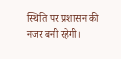स्थिति पर प्रशासन की नजर बनी रहेगी।